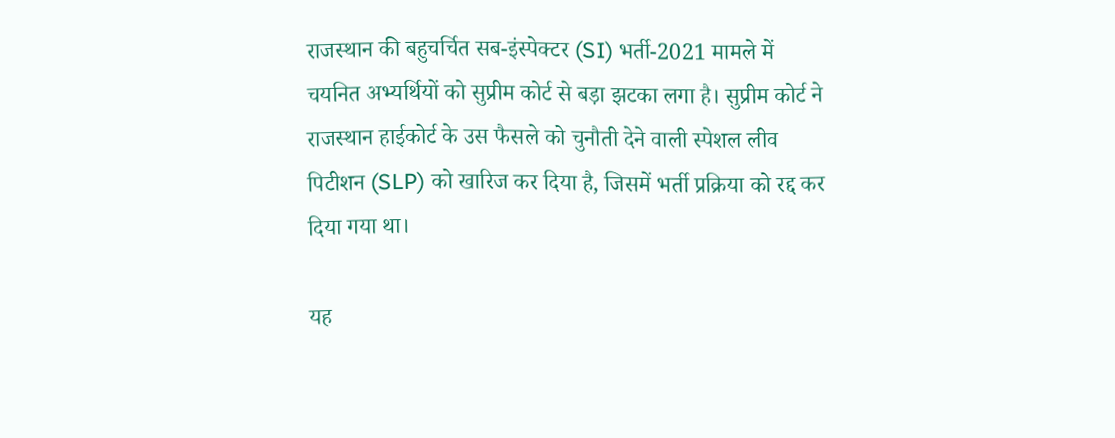राजस्थान की बहुचर्चित सब-इंस्पेक्टर (SI) भर्ती-2021 मामले में चयनित अभ्यर्थियों को सुप्रीम कोर्ट से बड़ा झटका लगा है। सुप्रीम कोर्ट ने राजस्थान हाईकोर्ट के उस फैसले को चुनौती देने वाली स्पेशल लीव पिटीशन (SLP) को खारिज कर दिया है, जिसमें भर्ती प्रक्रिया को रद्द कर दिया गया था।

यह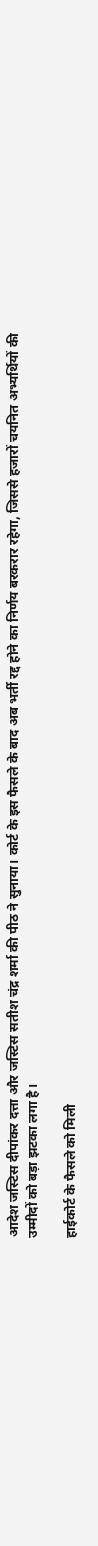आदेश जस्टिस दीपांकर दत्ता और जस्टिस सतीश चंद्र शर्मा की पीठ ने सुनाया। कोर्ट के इस फैसले के बाद अब भर्ती रद्द होने का निर्णय बरकरार रहेगा, जिससे हजारों चयनित अभ्यर्थियों की उम्मीदों को बड़ा झटका लगा है।

हाईकोर्ट के फैसले को मिली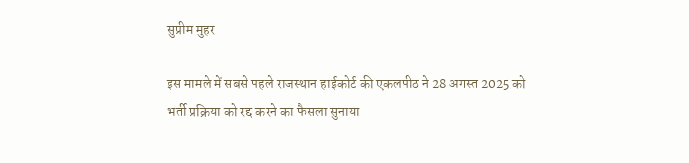सुप्रीम मुहर

इस मामले में सबसे पहले राजस्थान हाईकोर्ट की एकलपीठ ने 28 अगस्त 2025 को भर्ती प्रक्रिया को रद्द करने का फैसला सुनाया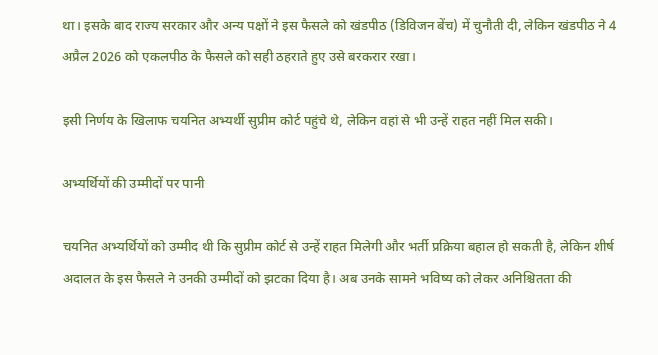था। इसके बाद राज्य सरकार और अन्य पक्षों ने इस फैसले को खंडपीठ (डिविजन बेंच) में चुनौती दी, लेकिन खंडपीठ ने 4 अप्रैल 2026 को एकलपीठ के फैसले को सही ठहराते हुए उसे बरकरार रखा।

इसी निर्णय के खिलाफ चयनित अभ्यर्थी सुप्रीम कोर्ट पहुंचे थे, लेकिन वहां से भी उन्हें राहत नहीं मिल सकी।

अभ्यर्थियों की उम्मीदों पर पानी

चयनित अभ्यर्थियों को उम्मीद थी कि सुप्रीम कोर्ट से उन्हें राहत मिलेगी और भर्ती प्रक्रिया बहाल हो सकती है, लेकिन शीर्ष अदालत के इस फैसले ने उनकी उम्मीदों को झटका दिया है। अब उनके सामने भविष्य को लेकर अनिश्चितता की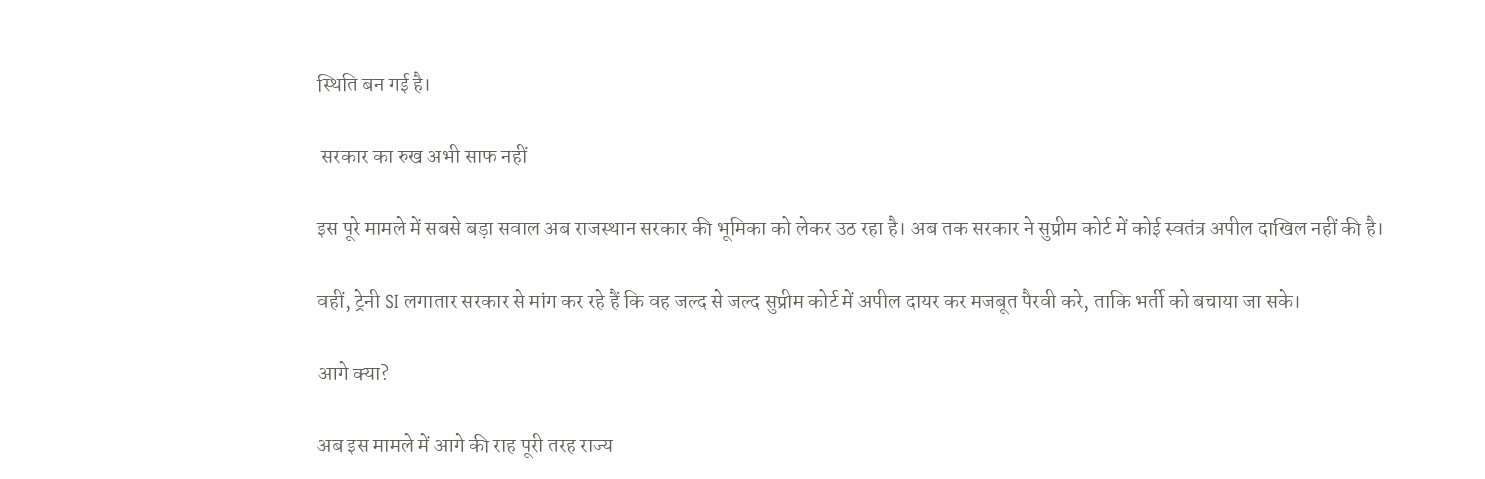स्थिति बन गई है।

 सरकार का रुख अभी साफ नहीं

इस पूरे मामले में सबसे बड़ा सवाल अब राजस्थान सरकार की भूमिका को लेकर उठ रहा है। अब तक सरकार ने सुप्रीम कोर्ट में कोई स्वतंत्र अपील दाखिल नहीं की है।

वहीं, ट्रेनी SI लगातार सरकार से मांग कर रहे हैं कि वह जल्द से जल्द सुप्रीम कोर्ट में अपील दायर कर मजबूत पैरवी करे, ताकि भर्ती को बचाया जा सके।

आगे क्या?

अब इस मामले में आगे की राह पूरी तरह राज्य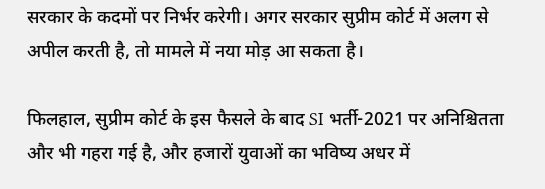सरकार के कदमों पर निर्भर करेगी। अगर सरकार सुप्रीम कोर्ट में अलग से अपील करती है, तो मामले में नया मोड़ आ सकता है।

फिलहाल, सुप्रीम कोर्ट के इस फैसले के बाद SI भर्ती-2021 पर अनिश्चितता और भी गहरा गई है, और हजारों युवाओं का भविष्य अधर में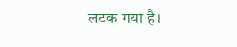लटक गया है।